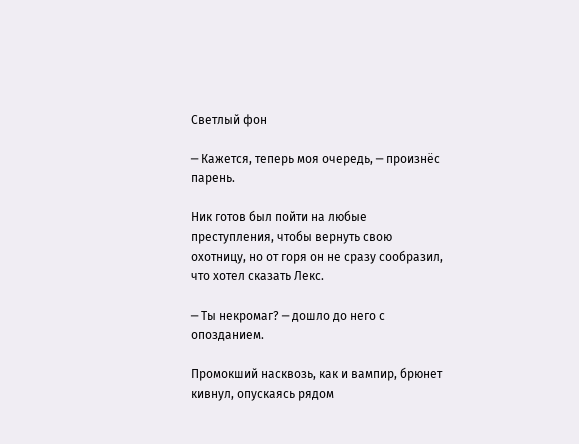Светлый фон

─ Кажется, теперь моя очередь, ─ произнёс парень.

Ник готов был пойти на любые преступления, чтобы вернуть свою охотницу, но от горя он не сразу сообразил, что хотел сказать Лекс.

─ Ты некромаг? ─ дошло до него с опозданием.

Промокший насквозь, как и вампир, брюнет кивнул, опускаясь рядом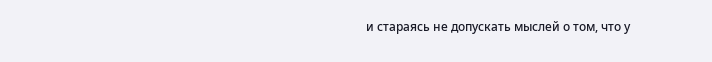и стараясь не допускать мыслей о том, что у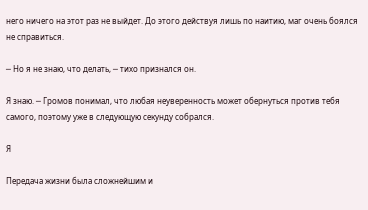него ничего на этот раз не выйдет. До этого действуя лишь по наитию, маг очень боялся не справиться.

─ Но я не знаю, что делать, ─ тихо признался он.

Я знаю. ─ Громов понимал, что любая неуверенность может обернуться против тебя самого, поэтому уже в следующую секунду собрался.

Я

Передача жизни была сложнейшим и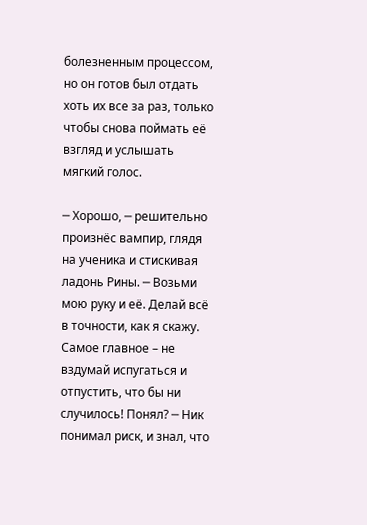болезненным процессом, но он готов был отдать хоть их все за раз, только чтобы снова поймать её взгляд и услышать мягкий голос.

─ Хорошо, ─ решительно произнёс вампир, глядя на ученика и стискивая ладонь Рины. ─ Возьми мою руку и её. Делай всё в точности, как я скажу. Самое главное – не вздумай испугаться и отпустить, что бы ни случилось! Понял? ─ Ник понимал риск, и знал, что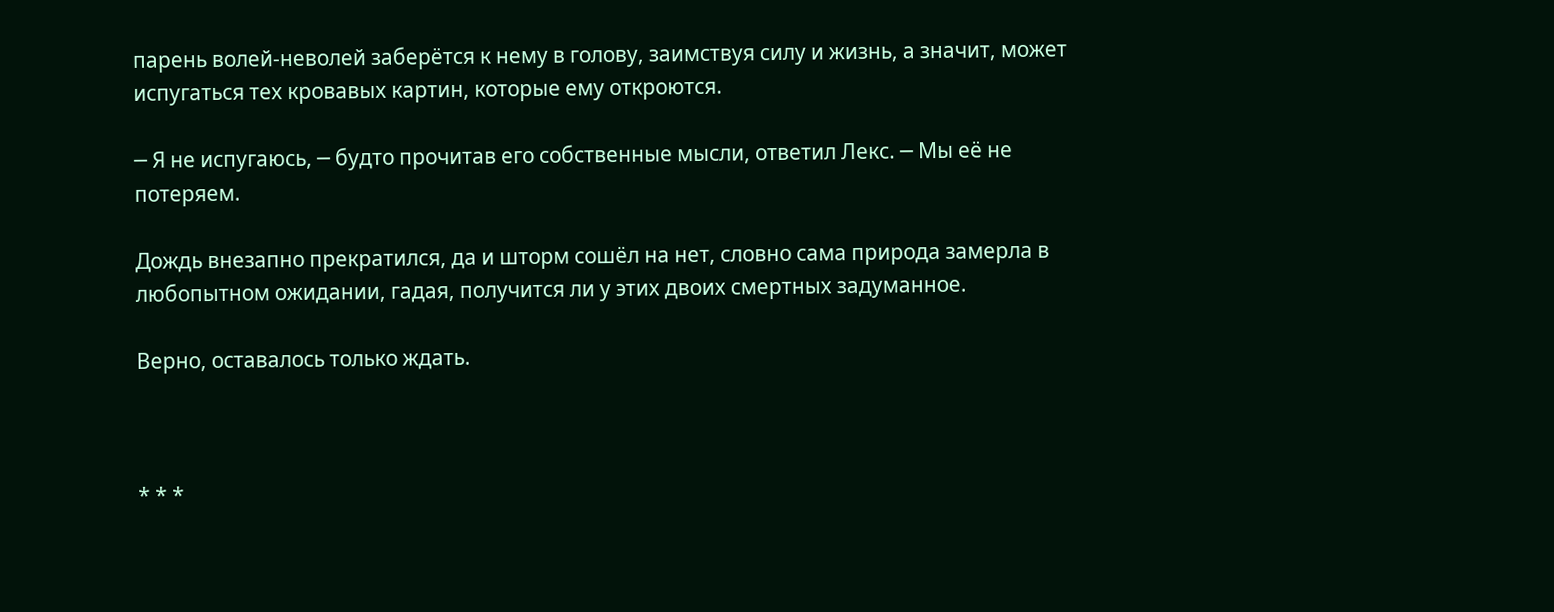парень волей-неволей заберётся к нему в голову, заимствуя силу и жизнь, а значит, может испугаться тех кровавых картин, которые ему откроются.

─ Я не испугаюсь, ─ будто прочитав его собственные мысли, ответил Лекс. ─ Мы её не потеряем.

Дождь внезапно прекратился, да и шторм сошёл на нет, словно сама природа замерла в любопытном ожидании, гадая, получится ли у этих двоих смертных задуманное.

Верно, оставалось только ждать.



* * *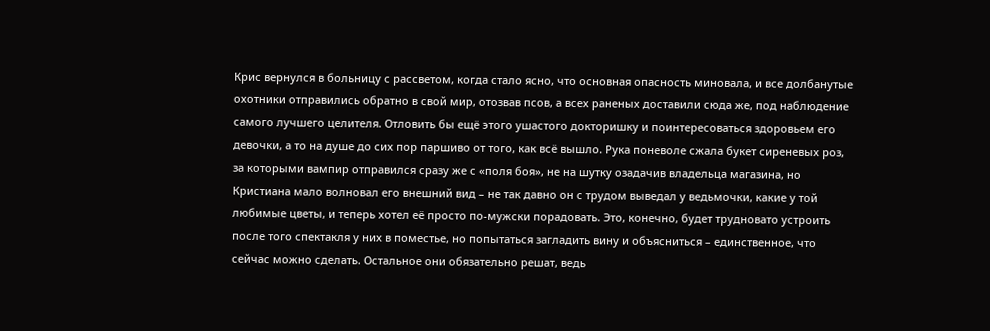Крис вернулся в больницу с рассветом, когда стало ясно, что основная опасность миновала, и все долбанутые охотники отправились обратно в свой мир, отозвав псов, а всех раненых доставили сюда же, под наблюдение самого лучшего целителя. Отловить бы ещё этого ушастого докторишку и поинтересоваться здоровьем его девочки, а то на душе до сих пор паршиво от того, как всё вышло. Рука поневоле сжала букет сиреневых роз, за которыми вампир отправился сразу же с «поля боя», не на шутку озадачив владельца магазина, но Кристиана мало волновал его внешний вид – не так давно он с трудом выведал у ведьмочки, какие у той любимые цветы, и теперь хотел её просто по-мужски порадовать. Это, конечно, будет трудновато устроить после того спектакля у них в поместье, но попытаться загладить вину и объясниться – единственное, что сейчас можно сделать. Остальное они обязательно решат, ведь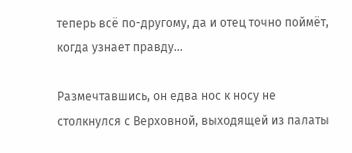теперь всё по-другому, да и отец точно поймёт, когда узнает правду…

Размечтавшись, он едва нос к носу не столкнулся с Верховной, выходящей из палаты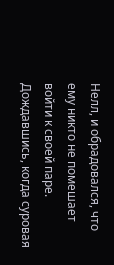Нелл, и обрадовался, что ему никто не помешает войти к своей паре. Дождавшись, когда суровая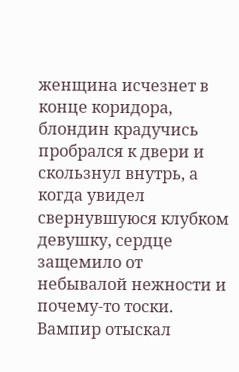женщина исчезнет в конце коридора, блондин крадучись пробрался к двери и скользнул внутрь, а когда увидел свернувшуюся клубком девушку, сердце защемило от небывалой нежности и почему-то тоски. Вампир отыскал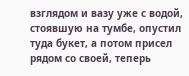взглядом и вазу уже с водой, стоявшую на тумбе, опустил туда букет, а потом присел рядом со своей, теперь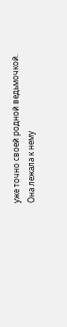уже точно своей родной ведьмочкой. Она лежала к нему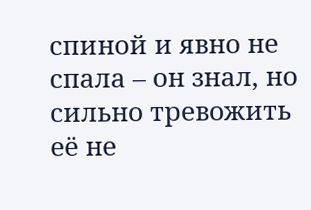спиной и явно не спала – он знал, но сильно тревожить её не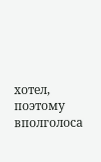хотел, поэтому вполголоса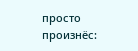просто произнёс: